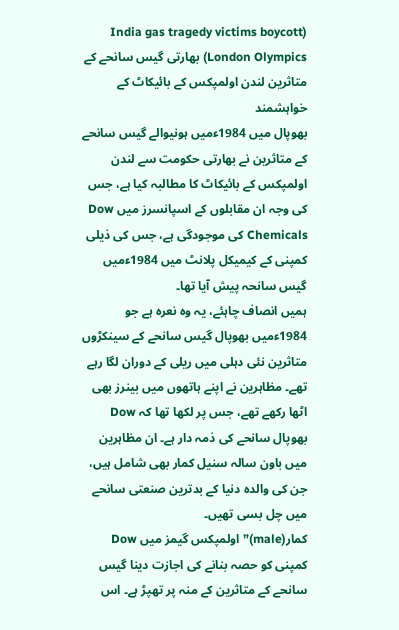(India gas tragedy victims boycott London Olympics) بھارتی گیس سانحے کے متاثرین لندن اولمپکس کے بائیکاٹ کے خواہشمند
بھوپال میں 1984ءمیں ہونیوالے گیس سانحے کے متاثرین نے بھارتی حکومت سے لندن اولمپکس کے بائیکاٹ کا مطالبہ کیا ہے، جس کی وجہ ان مقابلوں کے اسپانسرز میں Dow Chemicals کی موجودگی ہے، جس کی ذیلی کمپنی کے کیمیکل پلانٹ میں 1984ءمیں گیس سانحہ پیش آیا تھا۔
ہمیں انصاف چاہئے، یہ وہ نعرہ ہے جو 1984ءمیں بھوپال گیس سانحے کے سینکڑوں متاثرین نئی دہلی میں ریلی کے دوران لگا رہے تھے۔ مظاہرین نے اپنے ہاتھوں میں بینرز بھی اٹھا رکھے تھے، جس پر لکھا تھا کہ Dow بھوپال سانحے کی ذمہ دار ہے۔ ان مظاہرین میں باون سالہ سنیل کمار بھی شامل ہیں، جن کی والدہ دنیا کے بدترین صنعتی سانحے میں چل بسی تھیں۔
کمار(male)”اولمپکس گیمز میں Dow کمپنی کو حصہ بنانے کی اجازت دینا گیس سانحے کے متاثرین کے منہ پر تھپڑ ہے۔ اس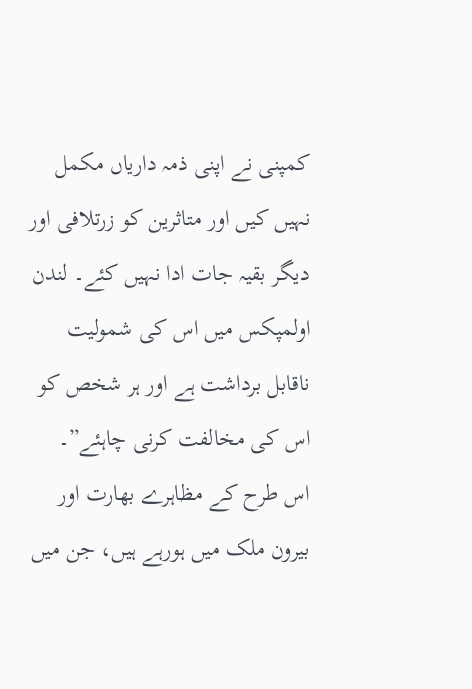کمپنی نے اپنی ذمہ داریاں مکمل نہیں کیں اور متاثرین کو زرتلافی اور دیگر بقیہ جات ادا نہیں کئے۔ لندن اولمپکس میں اس کی شمولیت ناقابل برداشت ہے اور ہر شخص کو اس کی مخالفت کرنی چاہئے”۔
اس طرح کے مظاہرے بھارت اور بیرون ملک میں ہورہے ہیں، جن میں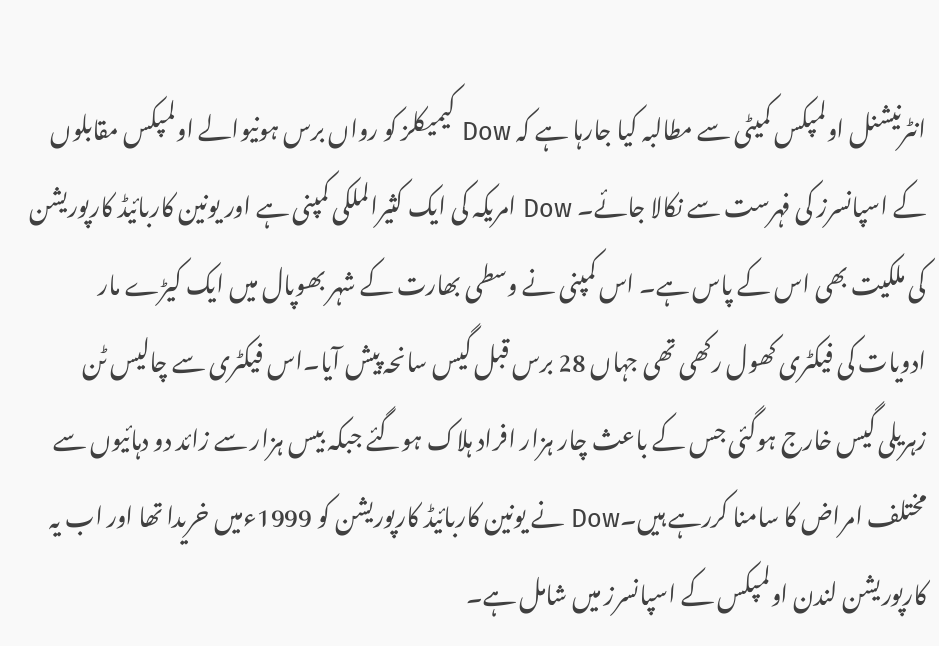انٹرنیشنل اولمپکس کمیٹی سے مطالبہ کیا جارہا ہے کہ Dow کیمیکلز کو رواں برس ہونیوالے اولمپکس مقابلوں کے اسپانسرز کی فہرست سے نکالا جائے۔ Dow امریکہ کی ایک کثیرالملکی کمپنی ہے اور یونین کاربائیڈ کارپوریشن کی ملکیت بھی اس کے پاس ہے۔ اس کمپنی نے وسطی بھارت کے شہر بھوپال میں ایک کیڑے مار ادویات کی فیکٹری کھول رکھی تھی جہاں 28 برس قبل گیس سانحہ پیش آیا۔اس فیکٹری سے چالیس ٹن زہریلی گیس خارج ہوگئی جس کے باعث چار ہزار افراد ہلاک ہوگئے جبکہ بیس ہزار سے زائد دو دہائیوں سے مختلف امراض کا سامنا کررہے ہیں۔Dow نے یونین کاربائیڈ کارپوریشن کو 1999ءمیں خریدا تھا اور اب یہ کارپوریشن لندن اولمپکس کے اسپانسرز میں شامل ہے۔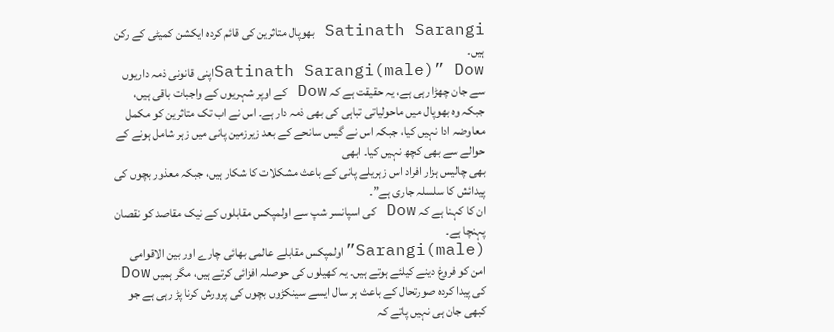Satinath Sarangi بھوپال متاثرین کی قائم کردہ ایکشن کمیٹی کے رکن ہیں۔
Satinath Sarangi(male)” Dowاپنی قانونی ذمہ داریوں سے جان چھڑا رہی ہے، یہ حقیقت ہے کہ Dow کے اوپر شہریوں کے واجبات باقی ہیں، جبکہ وہ بھوپال میں ماحولیاتی تباہی کی بھی ذمہ دار ہے۔ اس نے اب تک متاثرین کو مکمل معاوضہ ادا نہیں کیا، جبکہ اس نے گیس سانحے کے بعد زیرزمین پانی میں زہر شامل ہونے کے حوالے سے بھی کچھ نہیں کیا۔ ابھی
بھی چالیس ہزار افراد اس زہریلے پانی کے باعث مشکلات کا شکار ہیں، جبکہ معذور بچوں کی پیدائش کا سلسلہ جاری ہے”۔
ان کا کہنا ہے کہ Dow کی اسپانسر شپ سے اولمپکس مقابلوں کے نیک مقاصد کو نقصان پہنچا ہے۔
Sarangi(male)”اولمپکس مقابلے عالمی بھائی چارے اور بین الاقوامی امن کو فروغ دینے کیلئے ہوتے ہیں۔ یہ کھیلوں کی حوصلہ افزائی کرتے ہیں، مگر ہمیں Dow کی پیدا کردہ صورتحال کے باعث ہر سال ایسے سینکڑوں بچوں کی پرورش کرنا پڑ رہی ہے جو کبھی جان ہی نہیں پاتے کہ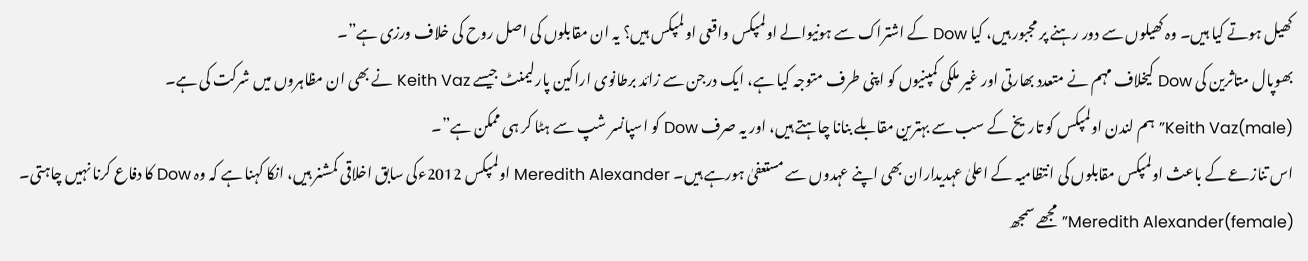کھیل ہوتے کیا ہیں۔ وہ کھیلوں سے دور رہنے پر مجبور ہیں، کیا Dow کے اشتراک سے ہونیوالے اولمپکس واقعی اولمپکس ہیں؟ یہ ان مقابلوں کی اصل روح کی خلاف ورزی ہے”۔
بھوپال متاثرین کی Dow کیخلاف مہم نے متعدد بھارتی اور غیر ملکی کمپنیوں کو اپنی طرف متوجہ کیا ہے، ایک درجن سے زائد برطانوی اراکین پارلیمنٹ جیسے Keith Vaz نے بھی ان مظاہروں میں شرکت کی ہے۔
Keith Vaz(male)”ہم لندن اولمپکس کو تاریخ کے سب سے بہترین مقابلے بنانا چاہتے ہیں، اور یہ صرف Dow کو اسپانسر شپ سے ہٹا کر ہی ممکن ہے”۔
اس تنازعے کے باعث اولمپکس مقابلوں کی انتظامیہ کے اعلیٰ عہدیداران بھی اپنے عہدوں سے مستعفیٰ ہورہے ہیں۔ Meredith Alexander اولمپکس 2012ءکی سابق اخلاقی کمشنر ہیں، انکا کہنا ہے کہ وہ Dow کا دفاع کرنا نہیں چاہتی۔
Meredith Alexander(female)”مجھے سمجھ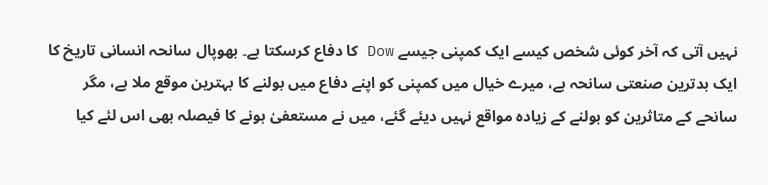نہیں آتی کہ آخر کوئی شخص کیسے ایک کمپنی جیسے Dow کا دفاع کرسکتا ہے۔ بھوپال سانحہ انسانی تاریخ کا ایک بدترین صنعتی سانحہ ہے، میرے خیال میں کمپنی کو اپنے دفاع میں بولنے کا بہترین موقع ملا ہے، مگر سانحے کے متاثرین کو بولنے کے زیادہ مواقع نہیں دیئے گئے، میں نے مستعفیٰ ہونے کا فیصلہ بھی اس لئے کیا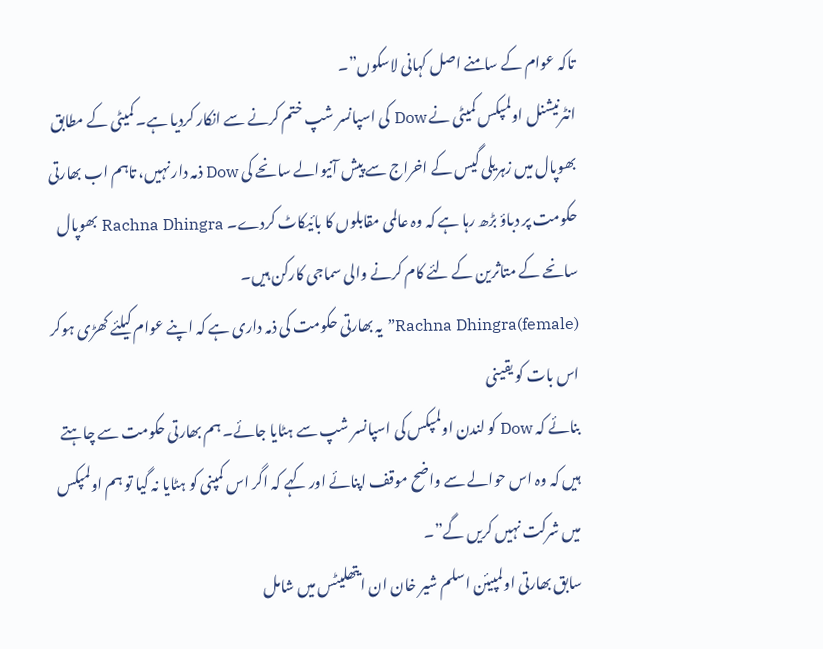تاکہ عوام کے سامنے اصل کہانی لاسکوں”۔
انٹرنیشنل اولمپکس کمیٹی نے Dow کی اسپانسر شپ ختم کرنے سے انکار کردیا ہے۔ کمیٹی کے مطابق بھوپال میں زہریلی گیس کے اخراج سے پیش آنیوالے سانحے کی Dow ذمہ دار نہیں، تاہم اب بھارتی حکومت پر دباؤ بڑھ رہا ہے کہ وہ عالمی مقابلوں کا بائیکاٹ کردے۔ Rachna Dhingra بھوپال سانحے کے متاثرین کے لئے کام کرنے والی سماجی کارکن ہیں۔
Rachna Dhingra(female)”یہ بھارتی حکومت کی ذمہ داری ہے کہ اپنے عوام کیلئے کھڑی ہوکر اس بات کو یقینی
بنائے کہ Dow کو لندن اولمپکس کی اسپانسر شپ سے ہٹایا جائے۔ ہم بھارتی حکومت سے چاہتے ہیں کہ وہ اس حوالے سے واضح موقف اپنائے اور کہے کہ اگر اس کمپنی کو ہٹایا نہ گیا تو ہم اولمپکس میں شرکت نہیں کریں گے”۔
سابق بھارتی اولمپیئن اسلم شیر خان ان ایتھلیٹس میں شامل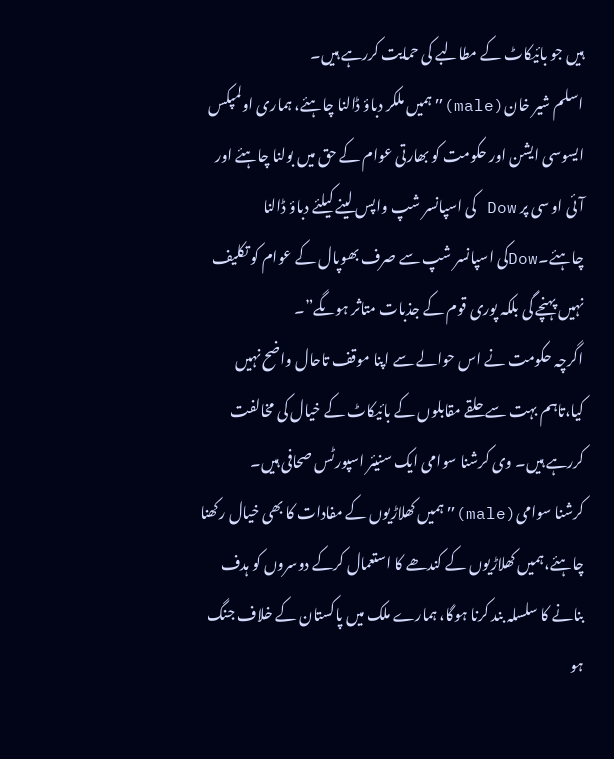ہیں جو بائیکاٹ کے مطالبے کی حمایت کررہے ہیں۔
اسلم شیر خان(male)”ہمیں ملکر دباؤ ڈالنا چاہئے، ہماری اولمپکس ایسوسی ایشن اور حکومت کو بھارتی عوام کے حق میں بولنا چاہئے اور آئی او سی پر Dow کی اسپانسر شپ واپس لینے کیلئے دباؤ ڈالنا چاہئے۔Dowکی اسپانسر شپ سے صرف بھوپال کے عوام کو تکلیف نہیں پہنچے گی بلکہ پوری قوم کے جذبات متاثر ہوںگے”۔
اگرچہ حکومت نے اس حوالے سے اپنا موقف تاحال واضح نہیں کیا،تاہم بہت سے حلقے مقابلوں کے بائیکاٹ کے خیال کی مخالفت کررہے ہیں۔ وی کرشنا سوامی ایک سنیئر اسپورٹس صحافی ہیں۔
کرشنا سوامی(male)”ہمیں کھلاڑیوں کے مفادات کا بھی خیال رکھنا چاہئے،ہمیں کھلاڑیوں کے کندھے کا استعمال کرکے دوسروں کو ہدف بنانے کا سلسلہ بند کرنا ہوگا، ہمارے ملک میں پاکستان کے خلاف جنگ ہو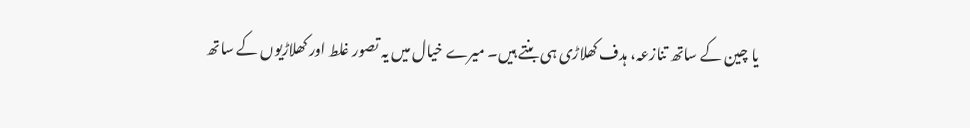یا چین کے ساتھ تنازعہ، ہدف کھلاڑی ہی بنتے ہیں۔ میرے خیال میں یہ تصور غلط اور کھلاڑیوں کے ساتھ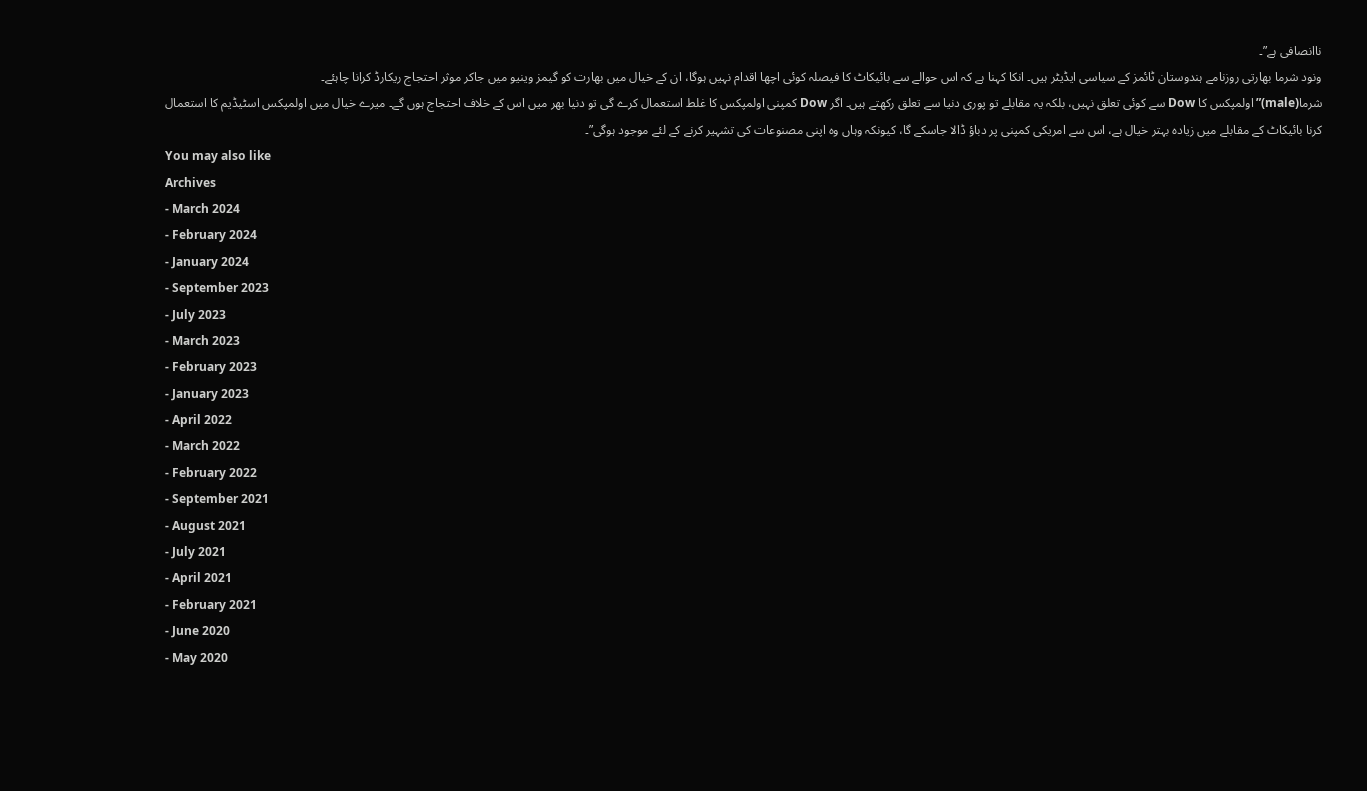ناانصافی ہے”۔
ونود شرما بھارتی روزنامے ہندوستان ٹائمز کے سیاسی ایڈیٹر ہیں۔ انکا کہنا ہے کہ اس حوالے سے بائیکاٹ کا فیصلہ کوئی اچھا اقدام نہیں ہوگا، ان کے خیال میں بھارت کو گیمز وینیو میں جاکر موثر احتجاج ریکارڈ کرانا چاہئے۔
شرما(male)”اولمپکس کا Dow سے کوئی تعلق نہیں، بلکہ یہ مقابلے تو پوری دنیا سے تعلق رکھتے ہیں۔ اگر Dow کمپنی اولمپکس کا غلط استعمال کرے گی تو دنیا بھر میں اس کے خلاف احتجاج ہوں گے۔ میرے خیال میں اولمپکس اسٹیڈیم کا استعمال کرنا بائیکاٹ کے مقابلے میں زیادہ بہتر خیال ہے، اس سے امریکی کمپنی پر دباؤ ڈالا جاسکے گا، کیونکہ وہاں وہ اپنی مصنوعات کی تشہیر کرنے کے لئے موجود ہوگی”۔
You may also like
Archives
- March 2024
- February 2024
- January 2024
- September 2023
- July 2023
- March 2023
- February 2023
- January 2023
- April 2022
- March 2022
- February 2022
- September 2021
- August 2021
- July 2021
- April 2021
- February 2021
- June 2020
- May 2020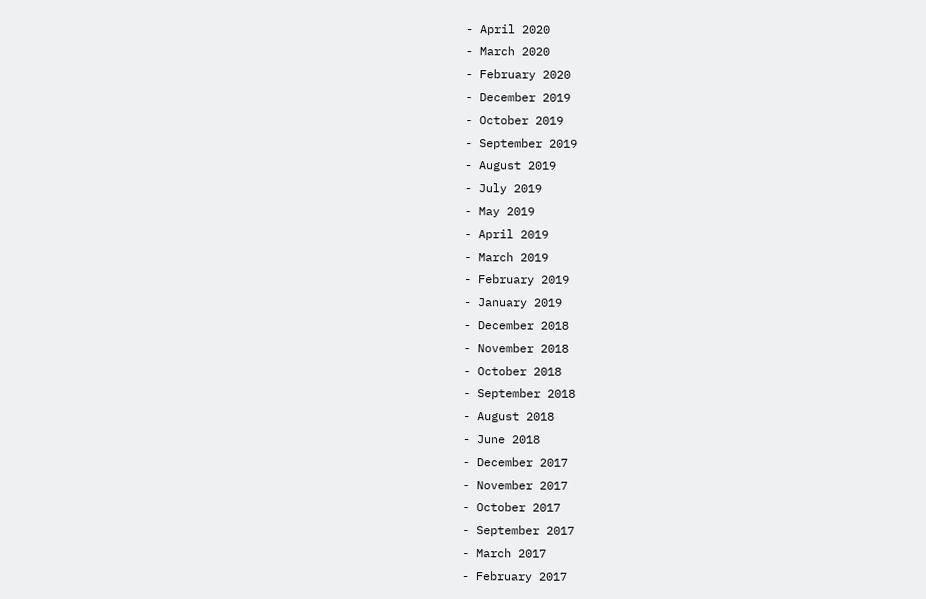- April 2020
- March 2020
- February 2020
- December 2019
- October 2019
- September 2019
- August 2019
- July 2019
- May 2019
- April 2019
- March 2019
- February 2019
- January 2019
- December 2018
- November 2018
- October 2018
- September 2018
- August 2018
- June 2018
- December 2017
- November 2017
- October 2017
- September 2017
- March 2017
- February 2017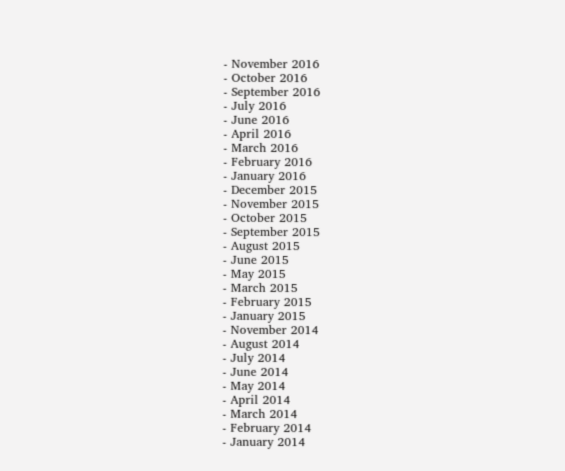- November 2016
- October 2016
- September 2016
- July 2016
- June 2016
- April 2016
- March 2016
- February 2016
- January 2016
- December 2015
- November 2015
- October 2015
- September 2015
- August 2015
- June 2015
- May 2015
- March 2015
- February 2015
- January 2015
- November 2014
- August 2014
- July 2014
- June 2014
- May 2014
- April 2014
- March 2014
- February 2014
- January 2014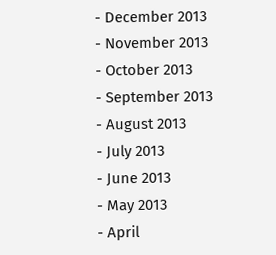- December 2013
- November 2013
- October 2013
- September 2013
- August 2013
- July 2013
- June 2013
- May 2013
- April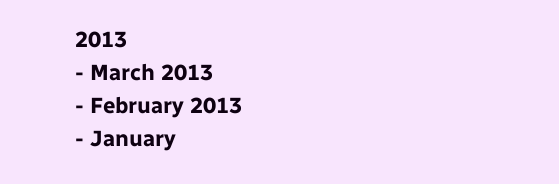2013
- March 2013
- February 2013
- January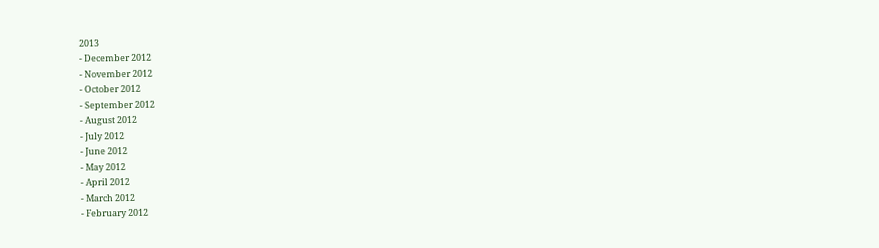2013
- December 2012
- November 2012
- October 2012
- September 2012
- August 2012
- July 2012
- June 2012
- May 2012
- April 2012
- March 2012
- February 2012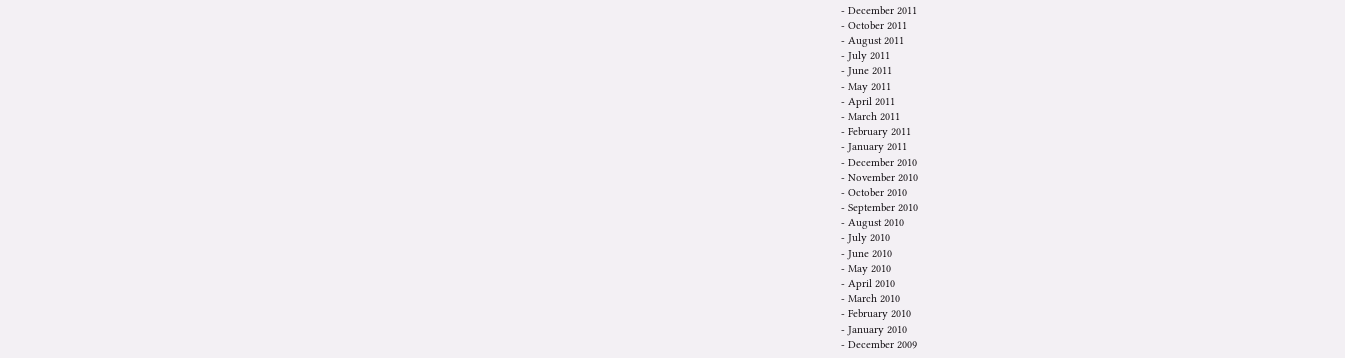- December 2011
- October 2011
- August 2011
- July 2011
- June 2011
- May 2011
- April 2011
- March 2011
- February 2011
- January 2011
- December 2010
- November 2010
- October 2010
- September 2010
- August 2010
- July 2010
- June 2010
- May 2010
- April 2010
- March 2010
- February 2010
- January 2010
- December 2009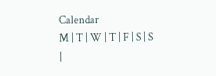Calendar
M | T | W | T | F | S | S |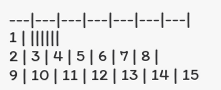---|---|---|---|---|---|---|
1 | ||||||
2 | 3 | 4 | 5 | 6 | 7 | 8 |
9 | 10 | 11 | 12 | 13 | 14 | 15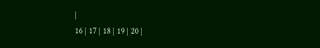|
16 | 17 | 18 | 19 | 20 |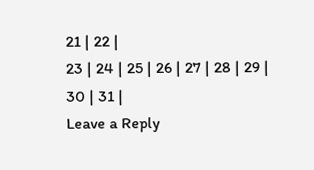21 | 22 |
23 | 24 | 25 | 26 | 27 | 28 | 29 |
30 | 31 |
Leave a Reply